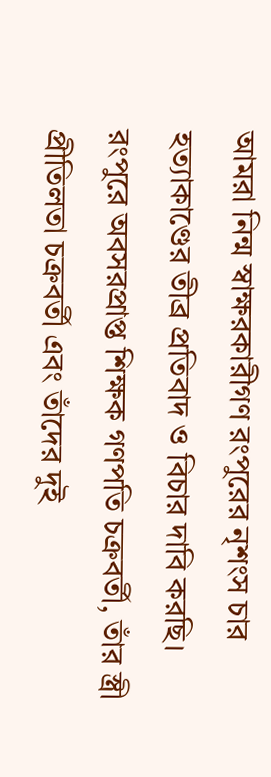আমরা নিন্ম স্বাক্ষরকারীগণ রংপুরের নৃশংস চার হত্যাকাণ্ডের তীব্র প্রতিবাদ ও বিচার দাবি করছি।
রংপুরে অবসরপ্রাপ্ত শিক্ষক গণপতি চক্রবর্তী, তাঁর স্ত্রী প্রীতিলতা চক্রবর্তী এবং তাঁদের দুই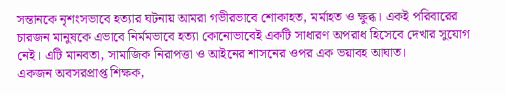সন্তানকে নৃশংসভাবে হত্যার ঘটনায় আমরা গভীরভাবে শোকাহত, মর্মাহত ও ক্ষুব্ধ। একই পরিবারের চারজন মানুষকে এভাবে নির্মমভাবে হত্যা কোনোভাবেই একটি সাধারণ অপরাধ হিসেবে দেখার সুযোগ নেই। এটি মানবতা, সামাজিক নিরাপত্তা ও আইনের শাসনের ওপর এক ভয়াবহ আঘাত।
একজন অবসরপ্রাপ্ত শিক্ষক,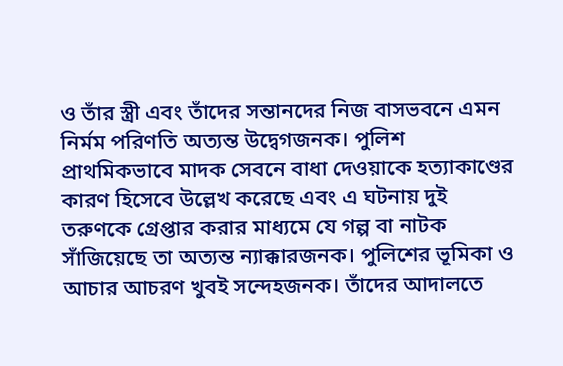ও তাঁর স্ত্রী এবং তাঁদের সন্তানদের নিজ বাসভবনে এমন নির্মম পরিণতি অত্যন্ত উদ্বেগজনক। পুলিশ প্রাথমিকভাবে মাদক সেবনে বাধা দেওয়াকে হত্যাকাণ্ডের কারণ হিসেবে উল্লেখ করেছে এবং এ ঘটনায় দুই তরুণকে গ্রেপ্তার করার মাধ্যমে যে গল্প বা নাটক সাঁজিয়েছে তা অত্যন্ত ন্যাক্কারজনক। পুলিশের ভূমিকা ও আচার আচরণ খুবই সন্দেহজনক। তাঁদের আদালতে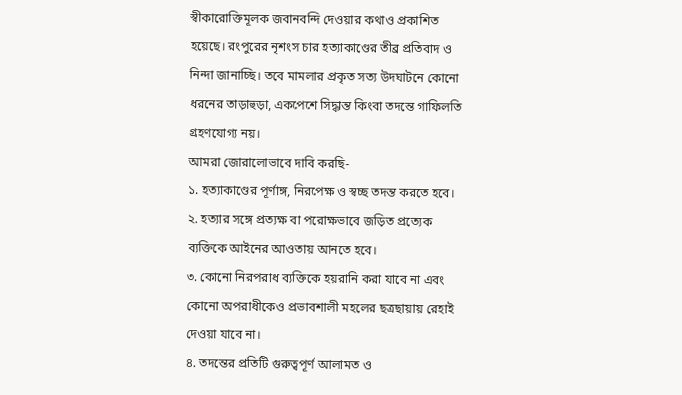স্বীকারোক্তিমূলক জবানবন্দি দেওয়ার কথাও প্রকাশিত হয়েছে। রংপুরের নৃশংস চার হত্যাকাণ্ডের তীব্র প্রতিবাদ ও নিন্দা জানাচ্ছি। তবে মামলার প্রকৃত সত্য উদঘাটনে কোনো ধরনের তাড়াহুড়া, একপেশে সিদ্ধান্ত কিংবা তদন্তে গাফিলতি গ্রহণযোগ্য নয়।
আমরা জোরালোভাবে দাবি করছি-
১. হত্যাকাণ্ডের পূর্ণাঙ্গ, নিরপেক্ষ ও স্বচ্ছ তদন্ত করতে হবে।
২. হত্যার সঙ্গে প্রত্যক্ষ বা পরোক্ষভাবে জড়িত প্রত্যেক ব্যক্তিকে আইনের আওতায় আনতে হবে।
৩. কোনো নিরপরাধ ব্যক্তিকে হয়রানি করা যাবে না এবং কোনো অপরাধীকেও প্রভাবশালী মহলের ছত্রছায়ায় রেহাই দেওয়া যাবে না।
৪. তদন্তের প্রতিটি গুরুত্বপূর্ণ আলামত ও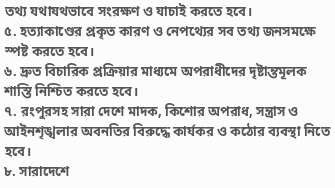তথ্য যথাযথভাবে সংরক্ষণ ও যাচাই করতে হবে।
৫. হত্যাকাণ্ডের প্রকৃত কারণ ও নেপথ্যের সব তথ্য জনসমক্ষে স্পষ্ট করতে হবে।
৬. দ্রুত বিচারিক প্রক্রিয়ার মাধ্যমে অপরাধীদের দৃষ্টান্তমূলক শাস্তি নিশ্চিত করতে হবে।
৭. রংপুরসহ সারা দেশে মাদক, কিশোর অপরাধ, সন্ত্রাস ও আইনশৃঙ্খলার অবনতির বিরুদ্ধে কার্যকর ও কঠোর ব্যবস্থা নিতে হবে।
৮. সারাদেশে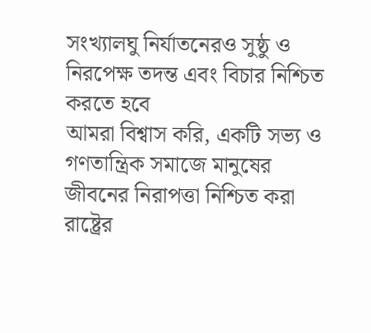সংখ্যালঘু নির্যাতনেরও সুষ্ঠু ও নিরপেক্ষ তদন্ত এবং বিচার নিশ্চিত করতে হবে
আমরা বিশ্বাস করি, একটি সভ্য ও
গণতান্ত্রিক সমাজে মানুষের জীবনের নিরাপত্তা নিশ্চিত করা রাষ্ট্রের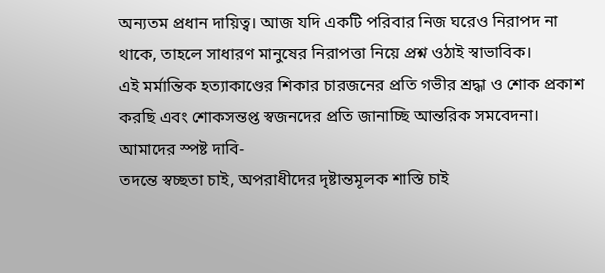অন্যতম প্রধান দায়িত্ব। আজ যদি একটি পরিবার নিজ ঘরেও নিরাপদ না থাকে, তাহলে সাধারণ মানুষের নিরাপত্তা নিয়ে প্রশ্ন ওঠাই স্বাভাবিক।
এই মর্মান্তিক হত্যাকাণ্ডের শিকার চারজনের প্রতি গভীর শ্রদ্ধা ও শোক প্রকাশ করছি এবং শোকসন্তপ্ত স্বজনদের প্রতি জানাচ্ছি আন্তরিক সমবেদনা।
আমাদের স্পষ্ট দাবি-
তদন্তে স্বচ্ছতা চাই, অপরাধীদের দৃষ্টান্তমূলক শাস্তি চাই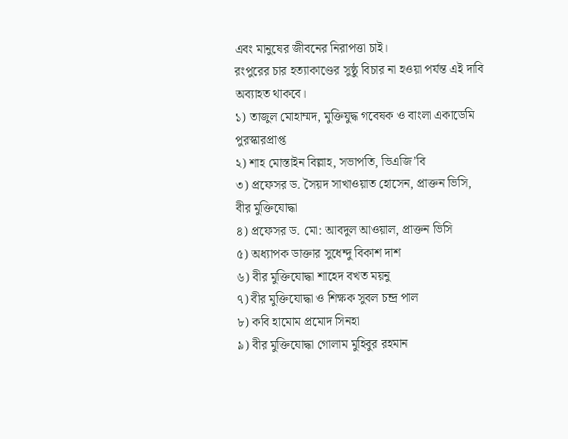এবং মানুষের জীবনের নিরাপত্তা চাই।
রংপুরের চার হত্যাকাণ্ডের সুষ্ঠু বিচার না হওয়া পর্যন্ত এই দাবি অব্যাহত থাকবে।
১) তাজুল মোহাম্মদ, মুক্তিযুদ্ধ গবেষক ও বাংলা একাডেমি পুরস্কারপ্রাপ্ত
২) শাহ মোস্তাইন বিল্লাহ, সভাপতি, ভিএজি’বি
৩) প্রফেসর ড. সৈয়দ সাখাওয়াত হোসেন, প্রাক্তন ভিসি, বীর মুক্তিযোদ্ধা
৪) প্রফেসর ড. মো: আবদুল আওয়াল, প্রাক্তন ভিসি
৫) অধ্যাপক ডাক্তার সুধেন্দু বিকাশ দাশ
৬) বীর মুক্তিযোদ্ধা শাহেদ বখত ময়নু
৭) বীর মুক্তিযোদ্ধা ও শিক্ষক সুবল চন্দ্র পাল
৮) কবি হামোম প্রমোদ সিনহা
৯) বীর মুক্তিযোদ্ধা গোলাম মুহিবুর রহমান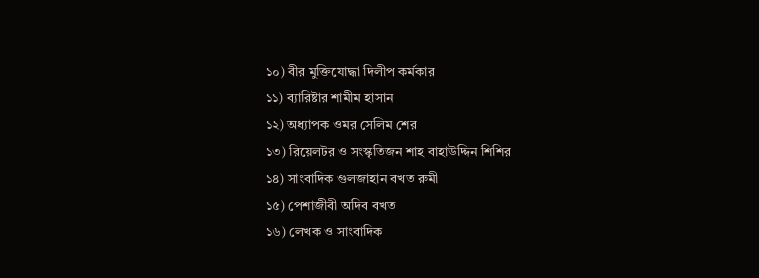১০) বীর মুক্তিযোদ্ধা দিলীপ কর্মকার
১১) ব্যারিষ্টার শামীম হাসান
১২) অধ্যাপক ওমর সেলিম শের
১৩) রিয়েলটর ও সংস্কৃতিজন শাহ বাহাউদ্দিন শিশির
১৪) সাংবাদিক গুলজাহান বখত রুমী
১৫) পেশাজীবী অদিব বখত
১৬) লেখক ও সাংবাদিক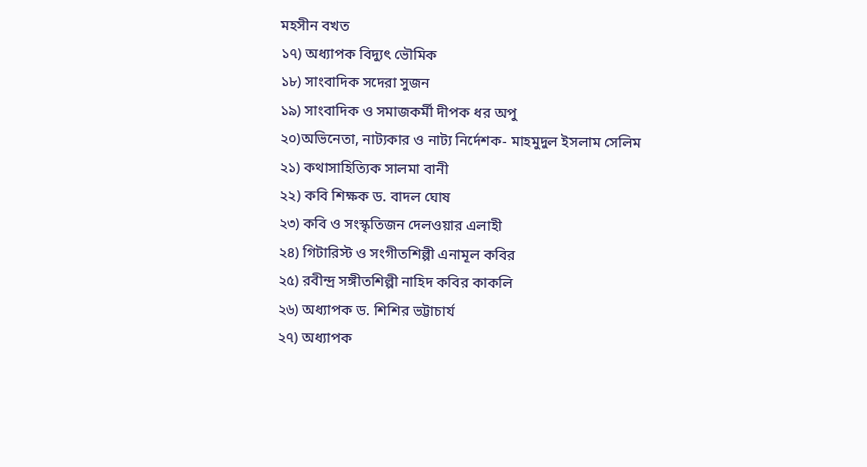মহসীন বখত
১৭) অধ্যাপক বিদ্যুৎ ভৌমিক
১৮) সাংবাদিক সদেরা সুজন
১৯) সাংবাদিক ও সমাজকর্মী দীপক ধর অপু
২০)অভিনেতা, নাট্যকার ও নাট্য নির্দেশক- মাহমুদুল ইসলাম সেলিম
২১) কথাসাহিত্যিক সালমা বানী
২২) কবি শিক্ষক ড. বাদল ঘোষ
২৩) কবি ও সংস্কৃতিজন দেলওয়ার এলাহী
২৪) গিটারিস্ট ও সংগীতশিল্পী এনামূল কবির
২৫) রবীন্দ্র সঙ্গীতশিল্পী নাহিদ কবির কাকলি
২৬) অধ্যাপক ড. শিশির ভট্টাচার্য
২৭) অধ্যাপক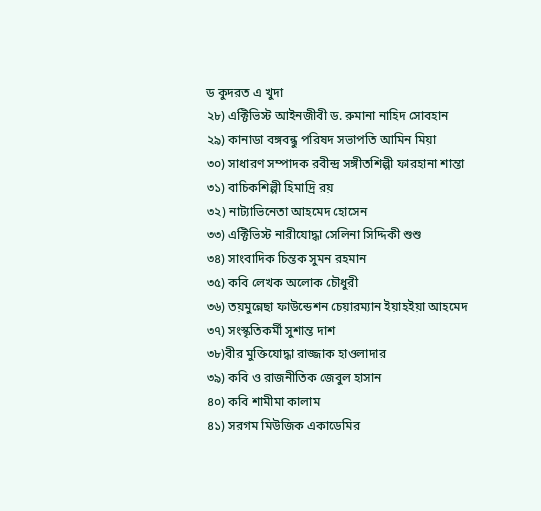ড কুদরত এ খুদা
২৮) এক্টিভিস্ট আইনজীবী ড. রুমানা নাহিদ সোবহান
২৯) কানাডা বঙ্গবন্ধু পরিষদ সভাপতি আমিন মিয়া
৩০) সাধারণ সম্পাদক রবীন্দ্র সঙ্গীতশিল্পী ফারহানা শান্তা
৩১) বাচিকশিল্পী হিমাদ্রি রয়
৩২) নাট্যাভিনেতা আহমেদ হোসেন
৩৩) এক্টিভিস্ট নারীযোদ্ধা সেলিনা সিদ্দিকী শুশু
৩৪) সাংবাদিক চিন্তক সুমন রহমান
৩৫) কবি লেখক অলোক চৌধুরী
৩৬) তয়মুন্নেছা ফাউন্ডেশন চেয়ারম্যান ইয়াহইয়া আহমেদ
৩৭) সংস্কৃতিকর্মী সুশান্ত দাশ
৩৮)বীর মুক্তিযোদ্ধা রাজ্জাক হাওলাদার
৩৯) কবি ও রাজনীতিক জেবুল হাসান
৪০) কবি শামীমা কালাম
৪১) সরগম মিউজিক একাডেমির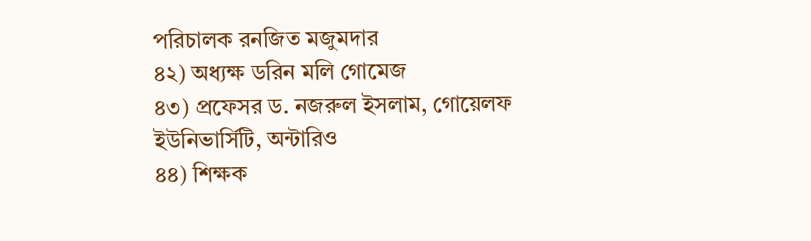পরিচালক রনজিত মজুমদার
৪২) অধ্যক্ষ ডরিন মলি গোমেজ
৪৩) প্রফেসর ড. নজরুল ইসলাম, গোয়েলফ ইউনিভার্সিটি, অন্টারিও
৪৪) শিক্ষক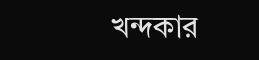খন্দকার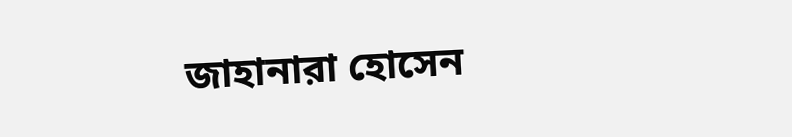জাহানারা হোসেন